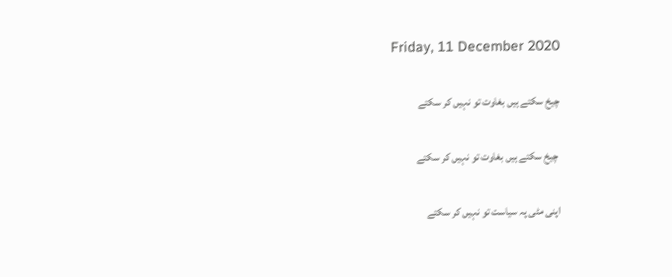Friday, 11 December 2020

چیخ سکتے ہیں بغاوت تو نہیں کر سکتے

 چیخ سکتے ہیں بغاوت تو نہیں کر سکتے

اپنی مٹی پہ سیاست تو نہیں کر سکتے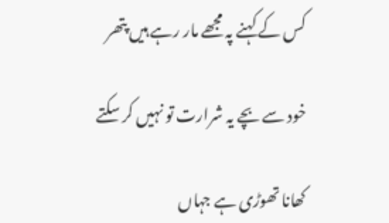کس کے کہنے پہ مجھے مار رہے ہیں پتھر

خود سے بچے یہ شرارت تو نہیں کر سکتے

کھانا تھوڑی ہے جہاں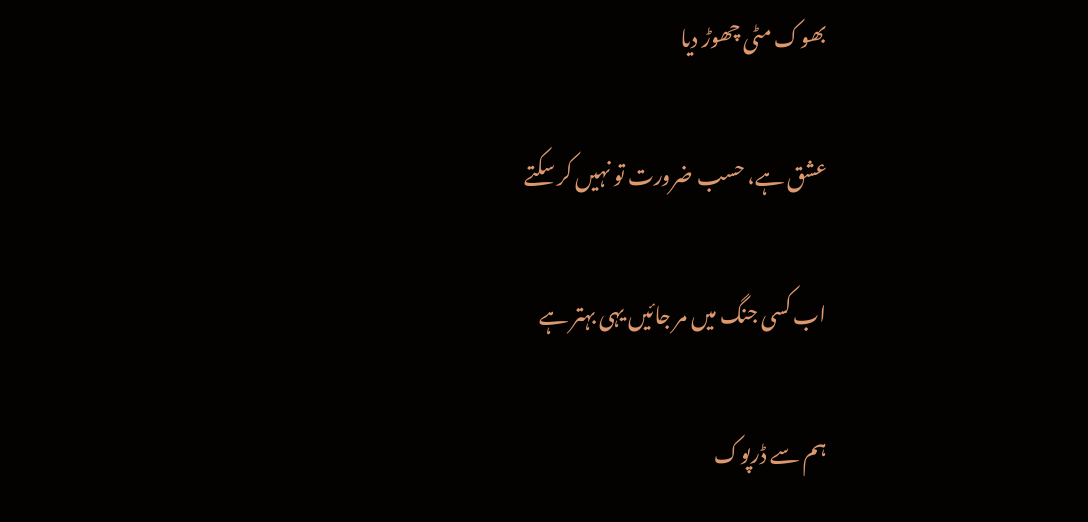بھوک مٹی چھوڑ دیا

عشق ہے، حسب ضرورت تو نہیں کر سکتے

اب کسی جنگ میں مر جائیں یہی بہتر ہے

ہم سے ڈرپوک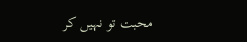محبت تو نہیں کر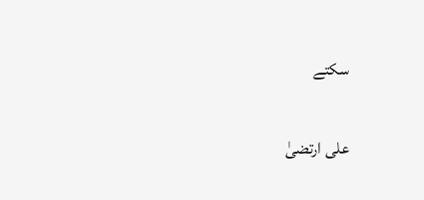سکتے


علی ارتضیٰ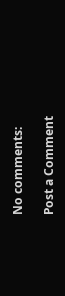No comments:

Post a Comment